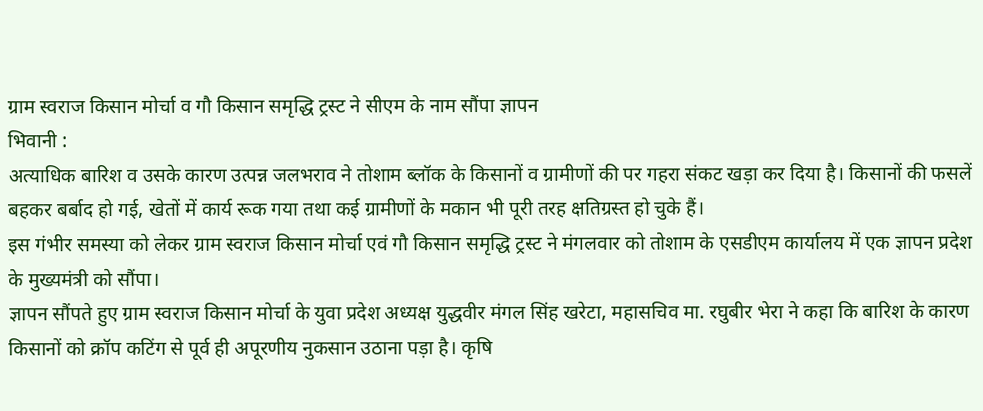ग्राम स्वराज किसान मोर्चा व गौ किसान समृद्धि ट्रस्ट ने सीएम के नाम सौंपा ज्ञापन
भिवानी :
अत्याधिक बारिश व उसके कारण उत्पन्न जलभराव ने तोशाम ब्लॉक के किसानों व ग्रामीणों की पर गहरा संकट खड़ा कर दिया है। किसानों की फसलें बहकर बर्बाद हो गई, खेतों में कार्य रूक गया तथा कई ग्रामीणों के मकान भी पूरी तरह क्षतिग्रस्त हो चुके हैं।
इस गंभीर समस्या को लेकर ग्राम स्वराज किसान मोर्चा एवं गौ किसान समृद्धि ट्रस्ट ने मंगलवार को तोशाम के एसडीएम कार्यालय में एक ज्ञापन प्रदेश के मुख्यमंत्री को सौंपा।
ज्ञापन सौंपते हुए ग्राम स्वराज किसान मोर्चा के युवा प्रदेश अध्यक्ष युद्धवीर मंगल सिंह खरेटा, महासचिव मा. रघुबीर भेरा ने कहा कि बारिश के कारण किसानों को क्रॉप कटिंग से पूर्व ही अपूरणीय नुकसान उठाना पड़ा है। कृषि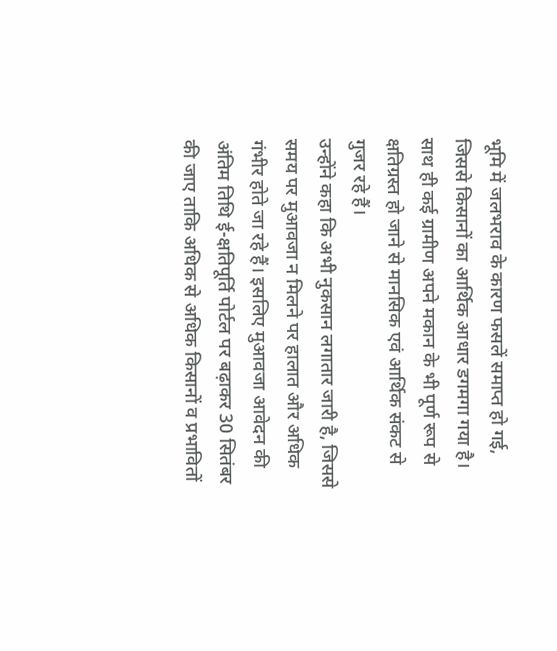भूमि में जलभराव के कारण फसलें समाप्त हो गई, जिससे किसानों का आर्थिक आधार डगमगा गया है। साथ ही कई ग्रामीण अपने मकान के भी पूर्ण रूप से क्षतिग्रस्त हो जाने से मानसिक एवं आर्थिक संकट से गुजर रहे हैं।
उन्होंने कहा कि अभी नुकसान लगातार जारी है, जिससे समय पर मुआवजा न मिलने पर हालात और अधिक गंभीर होते जा रहे हैं। इसलिए मुआवजा आवेदन की अंतिम तिथि ई-क्षतिपूर्ति पोर्टल पर बढ़ाकर 30 सितंबर की जाए ताकि अधिक से अधिक किसानों व प्रभावितों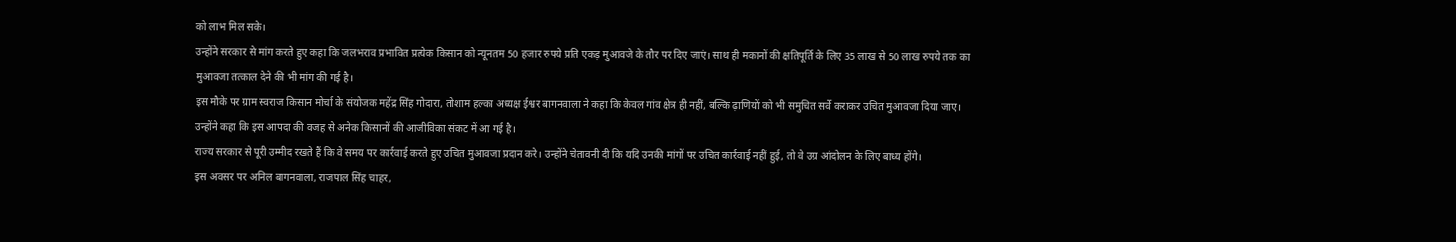को लाभ मिल सके।
उन्होंने सरकार से मांग करते हुए कहा कि जलभराव प्रभावित प्रत्येक किसान को न्यूनतम 50 हजार रुपये प्रति एकड़ मुआवजे के तौर पर दिए जाएं। साथ ही मकानों की क्षतिपूर्ति के लिए 35 लाख से 50 लाख रुपये तक का मुआवजा तत्काल देने की भी मांग की गई है।
इस मौके पर ग्राम स्वराज किसान मोर्चा के संयोजक महेंद्र सिंह गोदारा, तोशाम हल्का अध्यक्ष ईश्वर बागनवाला ने कहा कि केवल गांव क्षेत्र ही नहीं, बल्कि ढ़ाणियों को भी समुचित सर्वे कराकर उचित मुआवजा दिया जाए। उन्होंने कहा कि इस आपदा की वजह से अनेक किसानों की आजीविका संकट में आ गई है।
राज्य सरकार से पूरी उम्मीद रखते हैं कि वे समय पर कार्रवाई करते हुए उचित मुआवजा प्रदान करे। उन्होंने चेतावनी दी कि यदि उनकी मांगों पर उचित कार्रवाई नहीं हुई, तो वे उग्र आंदोलन के लिए बाध्य होंगे।
इस अवसर पर अनिल बागनवाला, राजपाल सिंह चाहर,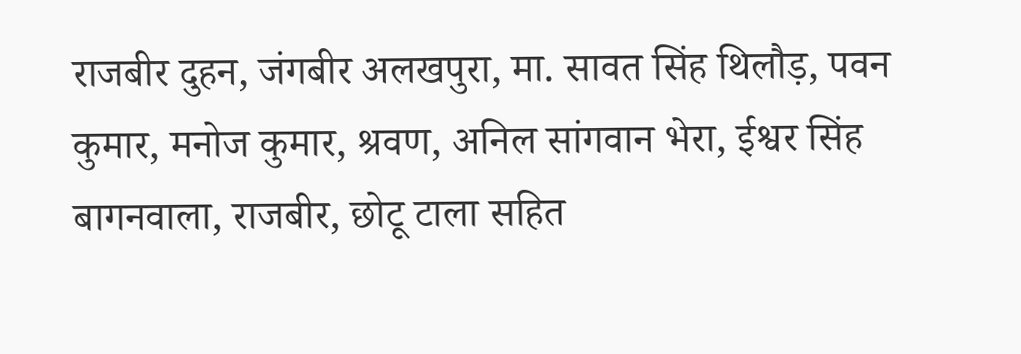राजबीर दुहन, जंगबीर अलखपुरा, मा. सावत सिंह थिलौड़, पवन कुमार, मनोज कुमार, श्रवण, अनिल सांगवान भेरा, ईश्वर सिंह बागनवाला, राजबीर, छोटू टाला सहित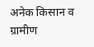अनेक किसान व ग्रामीण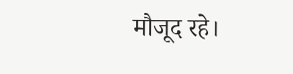मौजूद रहे।